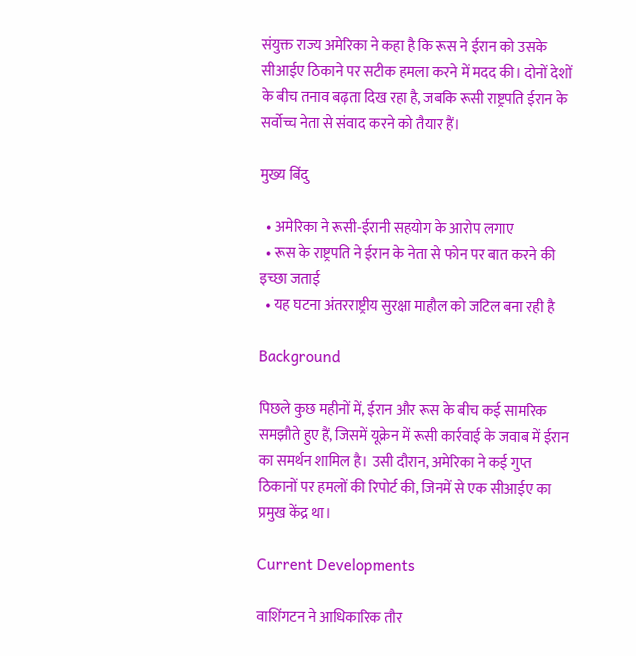संयुक्त राज्य अमेरिका ने कहा है कि रूस ने ईरान को उसके सीआईए ठिकाने पर सटीक हमला करने में मदद की। दोनों देशों के बीच तनाव बढ़ता दिख रहा है, जबकि रूसी राष्ट्रपति ईरान के सर्वोच्च नेता से संवाद करने को तैयार हैं।

मुख्य बिंदु

  • अमेरिका ने रूसी‑ईरानी सहयोग के आरोप लगाए
  • रूस के राष्ट्रपति ने ईरान के नेता से फोन पर बात करने की इच्छा जताई
  • यह घटना अंतरराष्ट्रीय सुरक्षा माहौल को जटिल बना रही है

Background

पिछले कुछ महीनों में, ईरान और रूस के बीच कई सामरिक समझौते हुए हैं, जिसमें यूक्रेन में रूसी कार्रवाई के जवाब में ईरान का समर्थन शामिल है। उसी दौरान, अमेरिका ने कई गुप्त ठिकानों पर हमलों की रिपोर्ट की, जिनमें से एक सीआईए का प्रमुख केंद्र था।

Current Developments

वाशिंगटन ने आधिकारिक तौर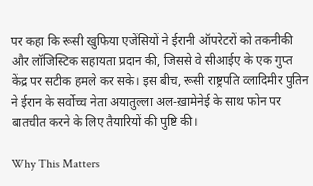पर कहा कि रूसी खुफिया एजेंसियों ने ईरानी ऑपरेटरों को तकनीकी और लॉजिस्टिक सहायता प्रदान की, जिससे वे सीआईए के एक गुप्त केंद्र पर सटीक हमले कर सके। इस बीच, रूसी राष्ट्रपति व्लादिमीर पुतिन ने ईरान के सर्वोच्च नेता अयातुल्ला अल‑ख़ामेनेई के साथ फोन पर बातचीत करने के लिए तैयारियों की पुष्टि की।

Why This Matters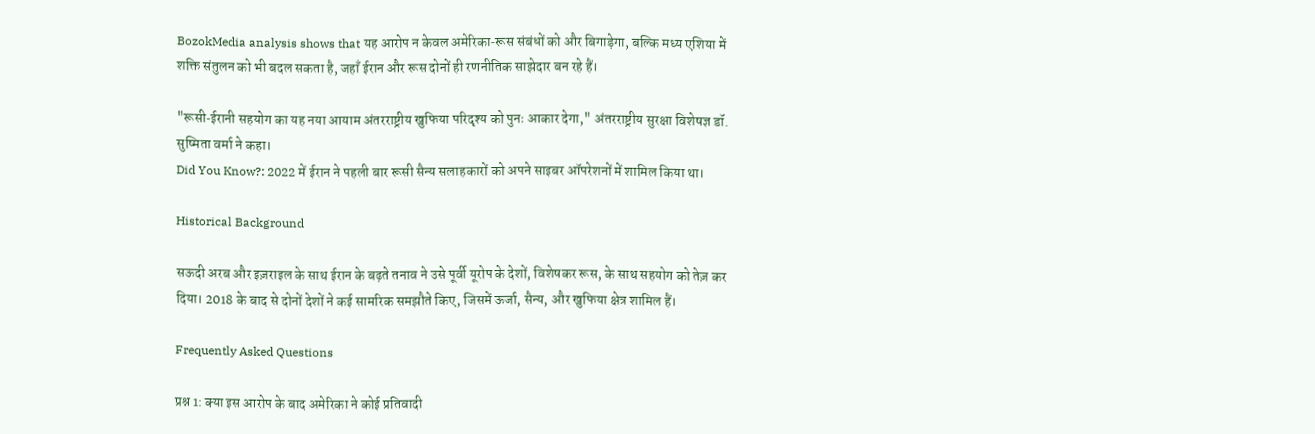BozokMedia analysis shows that यह आरोप न केवल अमेरिका‑रूस संबंधों को और बिगाड़ेगा, बल्कि मध्य एशिया में शक्ति संतुलन को भी बदल सकता है, जहाँ ईरान और रूस दोनों ही रणनीतिक साझेदार बन रहे हैं।

"रूसी‑ईरानी सहयोग का यह नया आयाम अंतरराष्ट्रीय खुफिया परिदृश्य को पुनः आकार देगा," अंतरराष्ट्रीय सुरक्षा विशेषज्ञ डॉ. सुष्मिता वर्मा ने कहा।
Did You Know?: 2022 में ईरान ने पहली बार रूसी सैन्य सलाहकारों को अपने साइबर ऑपरेशनों में शामिल किया था।

Historical Background

सऊदी अरब और इज़राइल के साथ ईरान के बढ़ते तनाव ने उसे पूर्वी यूरोप के देशों, विशेषकर रूस, के साथ सहयोग को तेज़ कर दिया। 2018 के बाद से दोनों देशों ने कई सामरिक समझौते किए, जिसमें ऊर्जा, सैन्य, और खुफिया क्षेत्र शामिल हैं।

Frequently Asked Questions

प्रश्न 1: क्या इस आरोप के बाद अमेरिका ने कोई प्रतिवादी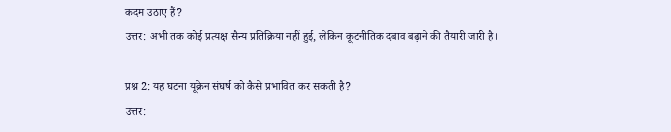कदम उठाए हैं?
उत्तर: अभी तक कोई प्रत्यक्ष सैन्य प्रतिक्रिया नहीं हुई, लेकिन कूटनीतिक दबाव बढ़ाने की तैयारी जारी है।

प्रश्न 2: यह घटना यूक्रेन संघर्ष को कैसे प्रभावित कर सकती है?
उत्तर: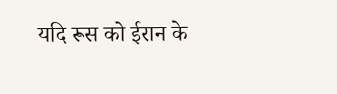यदि रूस को ईरान के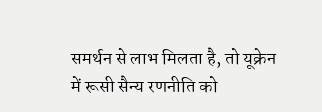समर्थन से लाभ मिलता है, तो यूक्रेन में रूसी सैन्य रणनीति को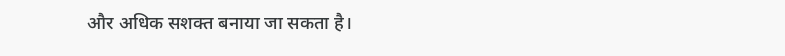और अधिक सशक्त बनाया जा सकता है।